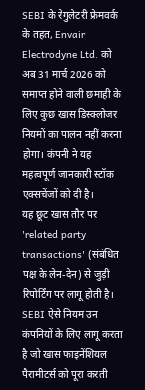SEBI के रेगुलेटरी फ्रेमवर्क के तहत, Envair Electrodyne Ltd. को अब 31 मार्च 2026 को समाप्त होने वाली छमाही के लिए कुछ खास डिस्क्लोजर नियमों का पालन नहीं करना होगा। कंपनी ने यह महत्वपूर्ण जानकारी स्टॉक एक्सचेंजों को दी है।
यह छूट खास तौर पर 'related party transactions' (संबंधित पक्ष के लेन-देन) से जुड़ी रिपोर्टिंग पर लागू होती है। SEBI ऐसे नियम उन कंपनियों के लिए लागू करता है जो खास फाइनेंशियल पैरामीटर्स को पूरा करती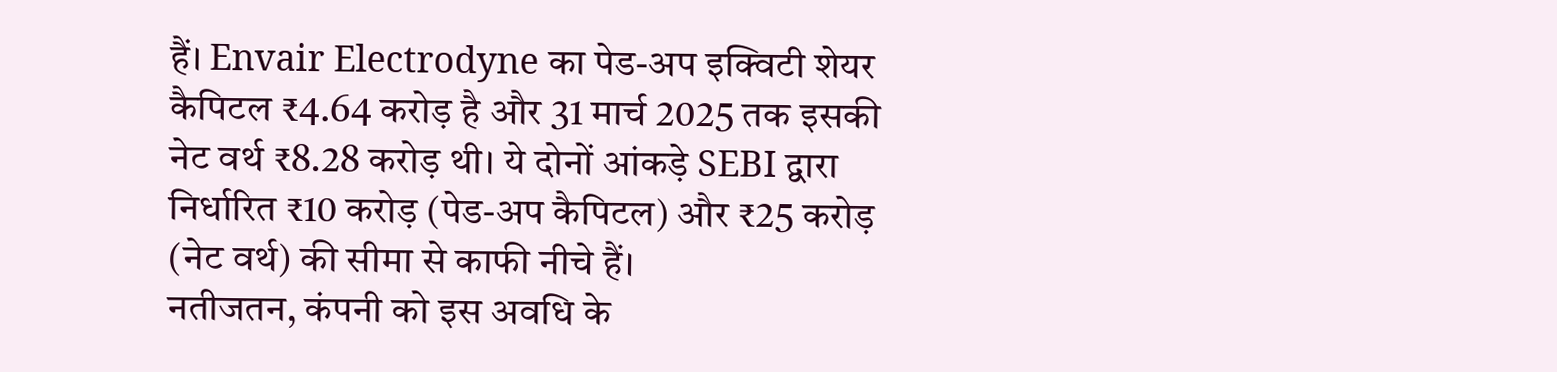हैं। Envair Electrodyne का पेड-अप इक्विटी शेयर कैपिटल ₹4.64 करोड़ है और 31 मार्च 2025 तक इसकी नेट वर्थ ₹8.28 करोड़ थी। ये दोनों आंकड़े SEBI द्वारा निर्धारित ₹10 करोड़ (पेड-अप कैपिटल) और ₹25 करोड़ (नेट वर्थ) की सीमा से काफी नीचे हैं।
नतीजतन, कंपनी को इस अवधि के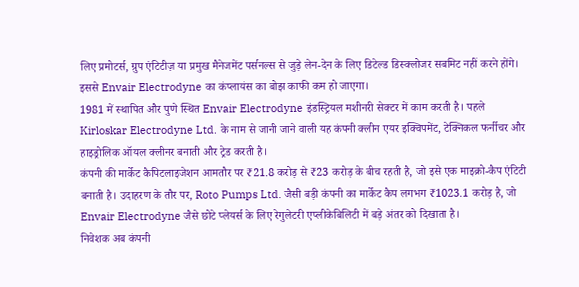लिए प्रमोटर्स, ग्रुप एंटिटीज़ या प्रमुख मैनेजमेंट पर्सनल्स से जुड़े लेन-देन के लिए डिटेल्ड डिस्क्लोजर सबमिट नहीं करने होंगे। इससे Envair Electrodyne का कंप्लायंस का बोझ काफी कम हो जाएगा।
1981 में स्थापित और पुणे स्थित Envair Electrodyne इंडस्ट्रियल मशीनरी सेक्टर में काम करती है। पहले Kirloskar Electrodyne Ltd. के नाम से जानी जाने वाली यह कंपनी क्लीन एयर इक्विपमेंट, टेक्निकल फर्नीचर और हाइड्रोलिक ऑयल क्लीनर बनाती और ट्रेड करती है।
कंपनी की मार्केट कैपिटलाइजेशन आमतौर पर ₹21.8 करोड़ से ₹23 करोड़ के बीच रहती है, जो इसे एक माइक्रो-कैप एंटिटी बनाती है। उदाहरण के तौर पर, Roto Pumps Ltd. जैसी बड़ी कंपनी का मार्केट कैप लगभग ₹1023.1 करोड़ है, जो Envair Electrodyne जैसे छोटे प्लेयर्स के लिए रेगुलेटरी एप्लीकेबिलिटी में बड़े अंतर को दिखाता है।
निवेशक अब कंपनी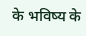के भविष्य के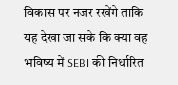विकास पर नजर रखेंगे ताकि यह देखा जा सके कि क्या वह भविष्य में SEBI की निर्धारित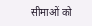सीमाओं को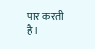पार करती है।